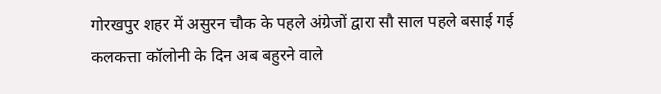गोरखपुर शहर में असुरन चौक के पहले अंग्रेजों द्वारा सौ साल पहले बसाई गई कलकत्ता कॉलोनी के दिन अब बहुरने वाले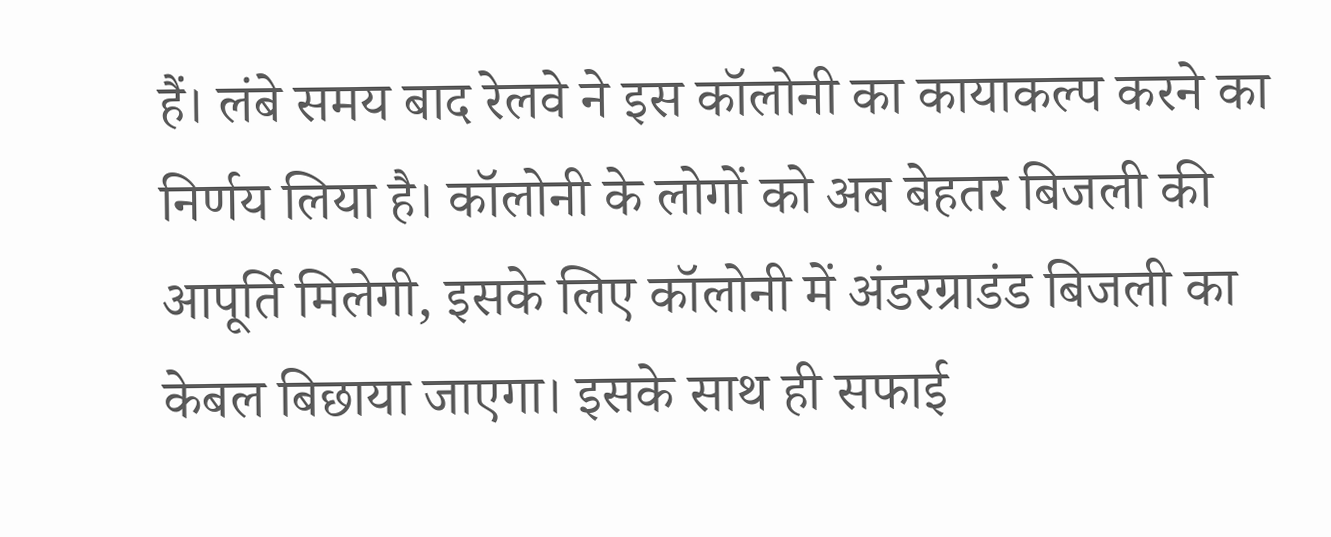हैं। लंबे समय बाद रेलवे ने इस कॉलोनी का कायाकल्प करने का निर्णय लिया है। कॉलोनी के लोगों को अब बेहतर बिजली की आपूर्ति मिलेगी, इसके लिए कॉलोनी में अंडरग्राडंड बिजली का केबल बिछाया जाएगा। इसके साथ ही सफाई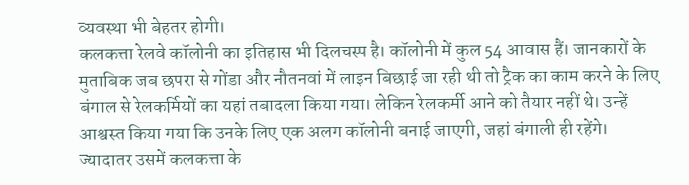व्यवस्था भी बेहतर होगी।
कलकत्ता रेलवे कॉलोनी का इतिहास भी दिलचस्प है। कॉलोनी में कुल 54 आवास हैं। जानकारों के मुताबिक जब छपरा से गोंडा और नौतनवां में लाइन बिछाई जा रही थी तो ट्रैक का काम करने के लिए बंगाल से रेलकर्मियों का यहां तबादला किया गया। लेकिन रेलकर्मी आने को तैयार नहीं थे। उन्हें आश्वस्त किया गया कि उनके लिए एक अलग कॉलोनी बनाई जाएगी, जहां बंगाली ही रहेंगे।
ज्यादातर उसमें कलकत्ता के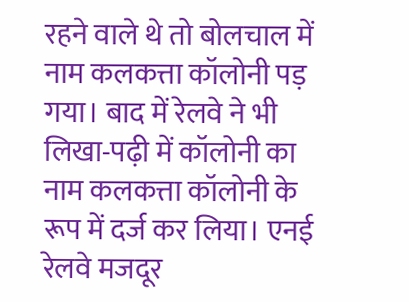रहने वाले थे तो बोलचाल में नाम कलकत्ता कॉलोनी पड़ गया। बाद में रेलवे ने भी लिखा-पढ़ी में कॉलोनी का नाम कलकत्ता कॉलोनी के रूप में दर्ज कर लिया। एनई रेलवे मजदूर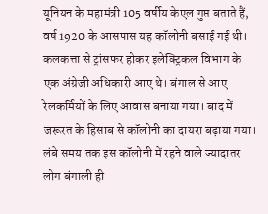यूनियन के महामंत्री 105 वर्षीय केएल गुप्त बताते हैं, वर्ष 1920 के आसपास यह कॉलोनी बसाई गई थी।
कलकत्ता से ट्रांसफर होकर इलेक्ट्रिकल विभाग के एक अंग्रेजी अधिकारी आए थे। बंगाल से आए रेलकर्मियों के लिए आवास बनाया गया। बाद में जरूरत के हिसाब से कॉलोनी का दायरा बढ़ाया गया। लंबे समय तक इस कॉलोनी में रहने वाले ज्यादातर लोग बंगाली ही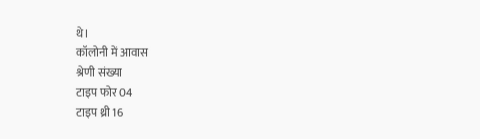थे।
कॉलोनी में आवास
श्रेणी संख्या
टाइप फोर 04
टाइप थ्री 16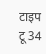टाइप टू 34